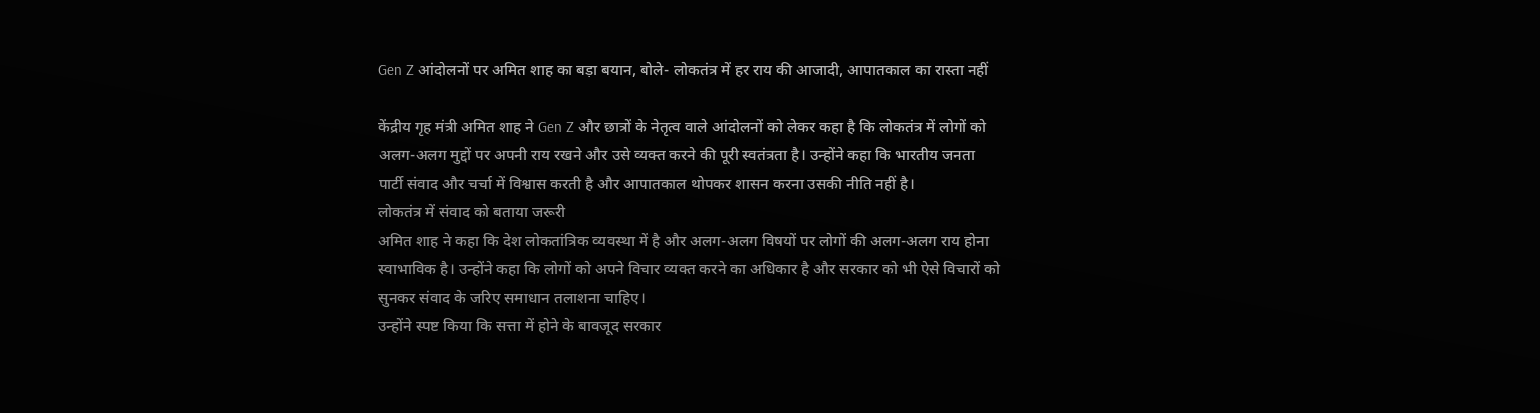Gen Z आंदोलनों पर अमित शाह का बड़ा बयान, बोले- लोकतंत्र में हर राय की आजादी, आपातकाल का रास्ता नहीं

केंद्रीय गृह मंत्री अमित शाह ने Gen Z और छात्रों के नेतृत्व वाले आंदोलनों को लेकर कहा है कि लोकतंत्र में लोगों को अलग-अलग मुद्दों पर अपनी राय रखने और उसे व्यक्त करने की पूरी स्वतंत्रता है। उन्होंने कहा कि भारतीय जनता पार्टी संवाद और चर्चा में विश्वास करती है और आपातकाल थोपकर शासन करना उसकी नीति नहीं है।
लोकतंत्र में संवाद को बताया जरूरी
अमित शाह ने कहा कि देश लोकतांत्रिक व्यवस्था में है और अलग-अलग विषयों पर लोगों की अलग-अलग राय होना स्वाभाविक है। उन्होंने कहा कि लोगों को अपने विचार व्यक्त करने का अधिकार है और सरकार को भी ऐसे विचारों को सुनकर संवाद के जरिए समाधान तलाशना चाहिए।
उन्होंने स्पष्ट किया कि सत्ता में होने के बावजूद सरकार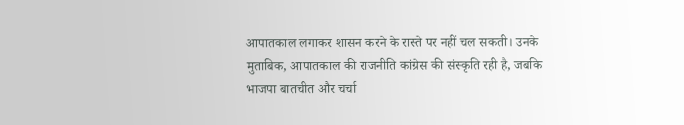आपातकाल लगाकर शासन करने के रास्ते पर नहीं चल सकती। उनके मुताबिक, आपातकाल की राजनीति कांग्रेस की संस्कृति रही है, जबकि भाजपा बातचीत और चर्चा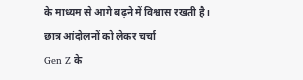के माध्यम से आगे बढ़ने में विश्वास रखती है।
छात्र आंदोलनों को लेकर चर्चा
Gen Z के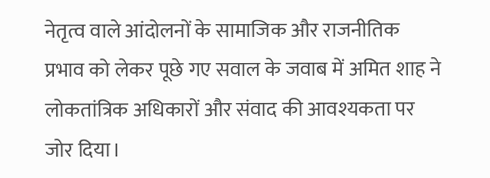नेतृत्व वाले आंदोलनों के सामाजिक और राजनीतिक प्रभाव को लेकर पूछे गए सवाल के जवाब में अमित शाह ने लोकतांत्रिक अधिकारों और संवाद की आवश्यकता पर जोर दिया।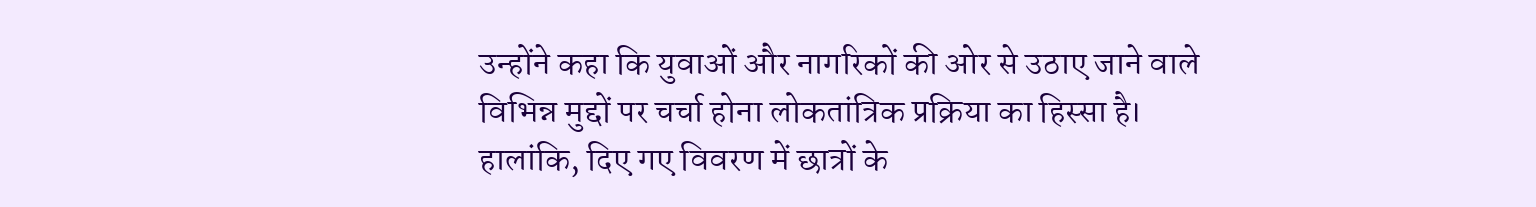उन्होंने कहा कि युवाओं और नागरिकों की ओर से उठाए जाने वाले विभिन्न मुद्दों पर चर्चा होना लोकतांत्रिक प्रक्रिया का हिस्सा है।
हालांकि, दिए गए विवरण में छात्रों के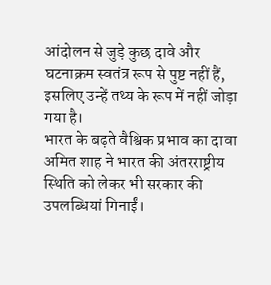आंदोलन से जुड़े कुछ दावे और घटनाक्रम स्वतंत्र रूप से पुष्ट नहीं हैं, इसलिए उन्हें तथ्य के रूप में नहीं जोड़ा गया है।
भारत के बढ़ते वैश्विक प्रभाव का दावा
अमित शाह ने भारत की अंतरराष्ट्रीय स्थिति को लेकर भी सरकार की उपलब्धियां गिनाईं।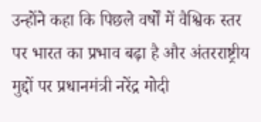उन्होंने कहा कि पिछले वर्षों में वैश्विक स्तर पर भारत का प्रभाव बढ़ा है और अंतरराष्ट्रीय मुद्दों पर प्रधानमंत्री नरेंद्र मोदी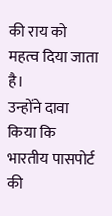की राय को महत्व दिया जाता है।
उन्होंने दावा किया कि भारतीय पासपोर्ट की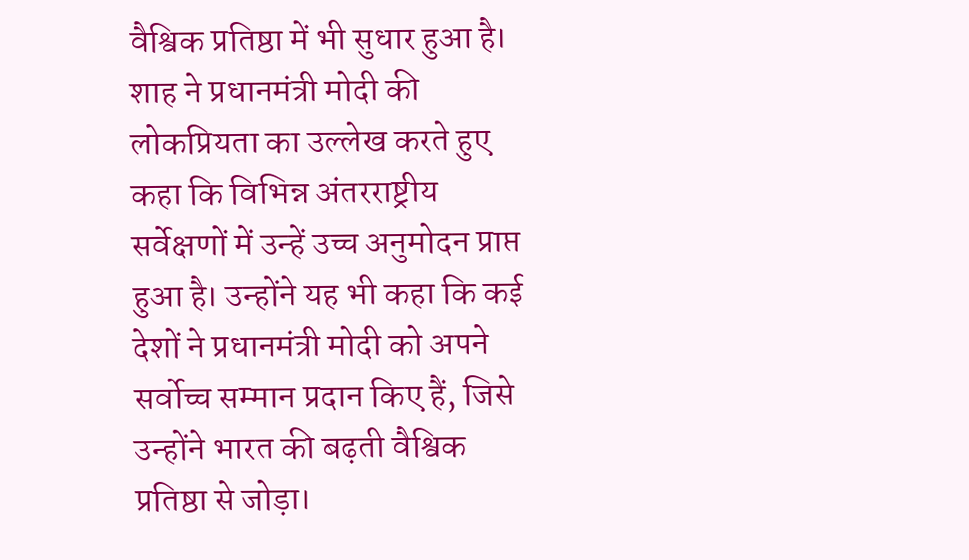वैश्विक प्रतिष्ठा में भी सुधार हुआ है। शाह ने प्रधानमंत्री मोदी की लोकप्रियता का उल्लेख करते हुए कहा कि विभिन्न अंतरराष्ट्रीय सर्वेक्षणों में उन्हें उच्च अनुमोदन प्राप्त हुआ है। उन्होंने यह भी कहा कि कई देशों ने प्रधानमंत्री मोदी को अपने सर्वोच्च सम्मान प्रदान किए हैं, जिसे उन्होंने भारत की बढ़ती वैश्विक प्रतिष्ठा से जोड़ा।